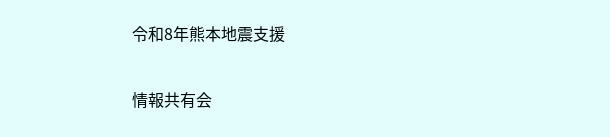令和8年熊本地震支援

情報共有会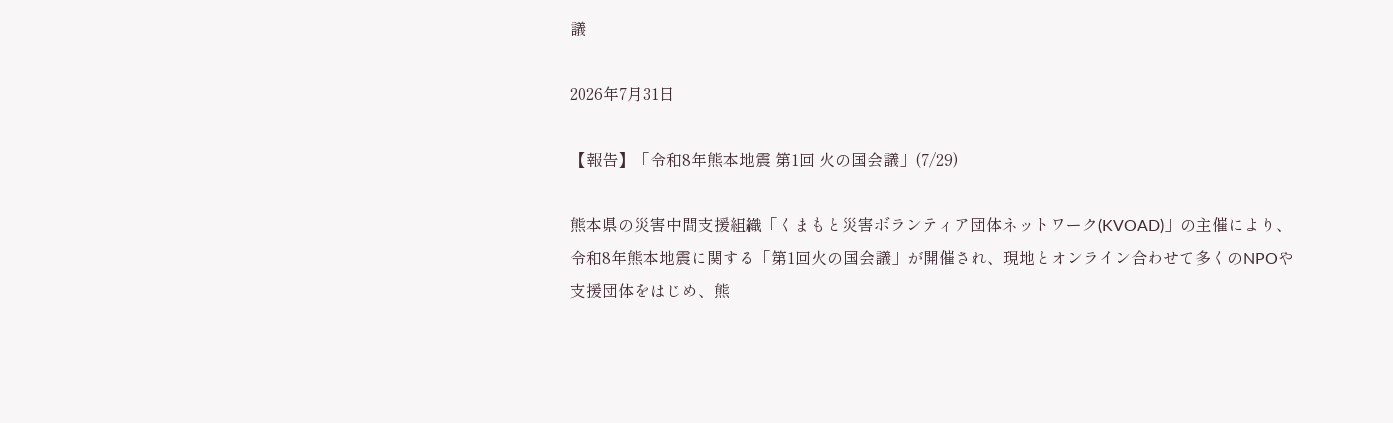議

2026年7月31日

【報告】「令和8年熊本地震 第1回 火の国会議」(7/29)

熊本県の災害中間支援組織「くまもと災害ボランティア団体ネットワーク(KVOAD)」の主催により、令和8年熊本地震に関する「第1回火の国会議」が開催され、現地とオンライン合わせて多くのNPOや支援団体をはじめ、熊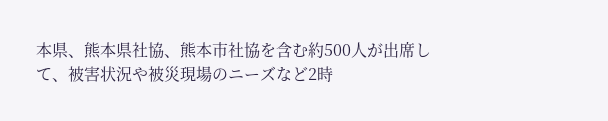本県、熊本県社協、熊本市社協を含む約500人が出席して、被害状況や被災現場のニーズなど2時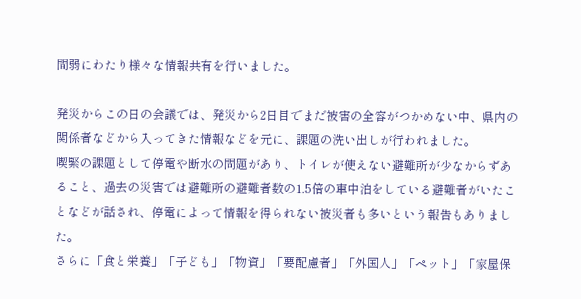間弱にわたり様々な情報共有を行いました。

発災からこの日の会議では、発災から2日目でまだ被害の全容がつかめない中、県内の関係者などから入ってきた情報などを元に、課題の洗い出しが行われました。
喫緊の課題として停電や断水の問題があり、トイレが使えない避難所が少なからずあること、過去の災害では避難所の避難者数の1.5倍の車中泊をしている避難者がいたことなどが話され、停電によって情報を得られない被災者も多いという報告もありました。
さらに「食と栄養」「子ども」「物資」「要配慮者」「外国人」「ペット」「家屋保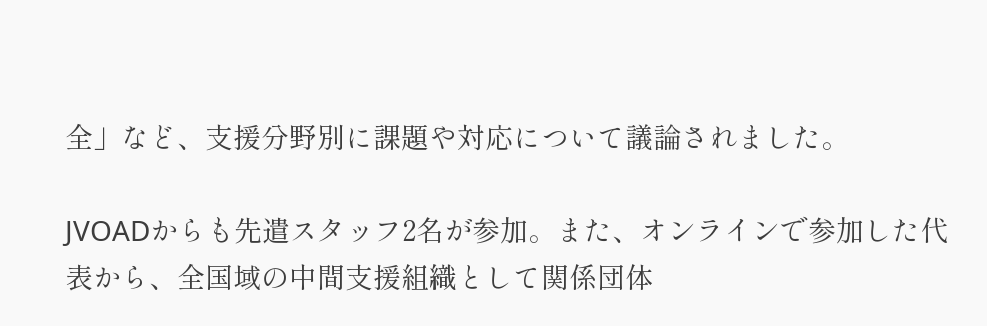全」など、支援分野別に課題や対応について議論されました。

JVOADからも先遣スタッフ2名が参加。また、オンラインで参加した代表から、全国域の中間支援組織として関係団体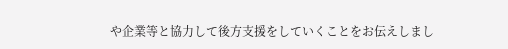や企業等と協力して後方支援をしていくことをお伝えしまし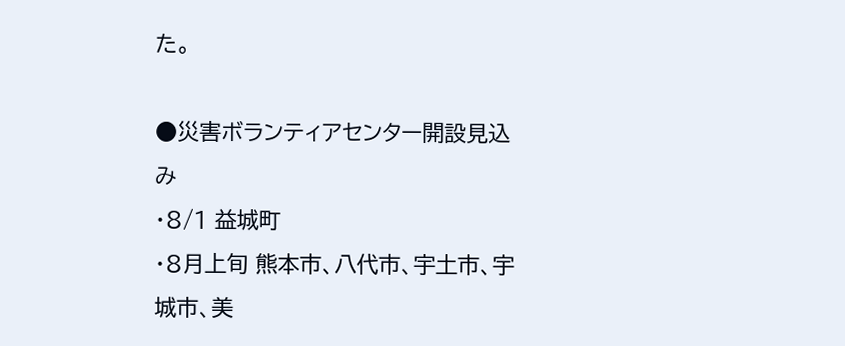た。

●災害ボランティアセンター開設見込み
・8/1 益城町
・8月上旬 熊本市、八代市、宇土市、宇城市、美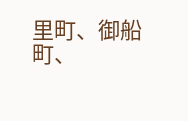里町、御船町、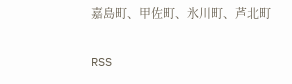嘉島町、甲佐町、氷川町、芦北町

RSS